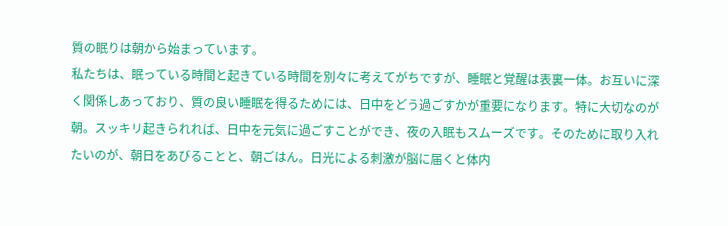質の眠りは朝から始まっています。
私たちは、眠っている時間と起きている時間を別々に考えてがちですが、睡眠と覚醒は表裏一体。お互いに深く関係しあっており、質の良い睡眠を得るためには、日中をどう過ごすかが重要になります。特に大切なのが朝。スッキリ起きられれば、日中を元気に過ごすことができ、夜の入眠もスムーズです。そのために取り入れたいのが、朝日をあびることと、朝ごはん。日光による刺激が脳に届くと体内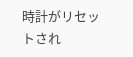時計がリセットされ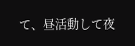て、昼活動して夜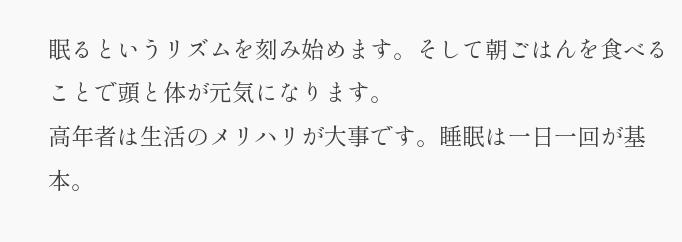眠るというリズムを刻み始めます。そして朝ごはんを食べることで頭と体が元気になります。
高年者は生活のメリハリが大事です。睡眠は一日一回が基本。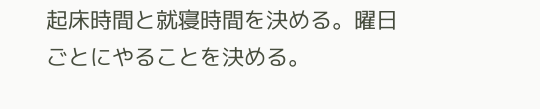起床時間と就寝時間を決める。曜日ごとにやることを決める。